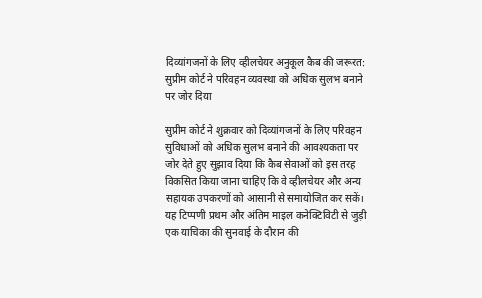दिव्यांगजनों के लिए व्हीलचेयर अनुकूल कैब की जरूरत: सुप्रीम कोर्ट ने परिवहन व्यवस्था को अधिक सुलभ बनाने पर जोर दिया

सुप्रीम कोर्ट ने शुक्रवार को दिव्यांगजनों के लिए परिवहन सुविधाओं को अधिक सुलभ बनाने की आवश्यकता पर जोर देते हुए सुझाव दिया कि कैब सेवाओं को इस तरह विकसित किया जाना चाहिए कि वे व्हीलचेयर और अन्य सहायक उपकरणों को आसानी से समायोजित कर सकें। यह टिप्पणी प्रथम और अंतिम माइल कनेक्टिविटी से जुड़ी एक याचिका की सुनवाई के दौरान की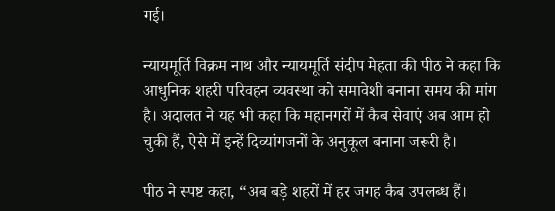गई।

न्यायमूर्ति विक्रम नाथ और न्यायमूर्ति संदीप मेहता की पीठ ने कहा कि आधुनिक शहरी परिवहन व्यवस्था को समावेशी बनाना समय की मांग है। अदालत ने यह भी कहा कि महानगरों में कैब सेवाएं अब आम हो चुकी हैं, ऐसे में इन्हें दिव्यांगजनों के अनुकूल बनाना जरूरी है।

पीठ ने स्पष्ट कहा, “अब बड़े शहरों में हर जगह कैब उपलब्ध हैं।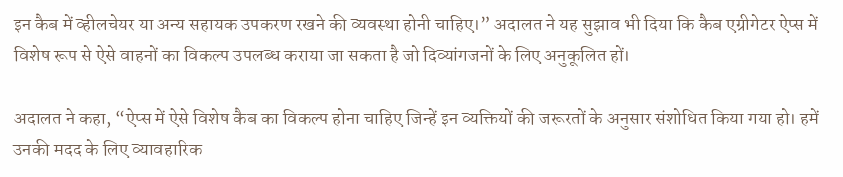इन कैब में व्हीलचेयर या अन्य सहायक उपकरण रखने की व्यवस्था होनी चाहिए।” अदालत ने यह सुझाव भी दिया कि कैब एग्रीगेटर ऐप्स में विशेष रूप से ऐसे वाहनों का विकल्प उपलब्ध कराया जा सकता है जो दिव्यांगजनों के लिए अनुकूलित हों।

अदालत ने कहा, “ऐप्स में ऐसे विशेष कैब का विकल्प होना चाहिए जिन्हें इन व्यक्तियों की जरूरतों के अनुसार संशोधित किया गया हो। हमें उनकी मदद के लिए व्यावहारिक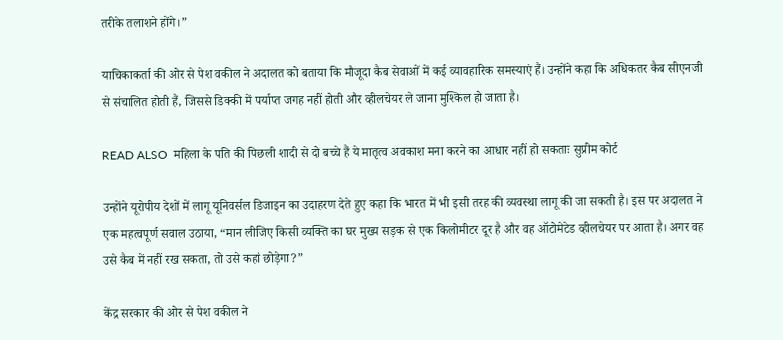तरीके तलाशने होंगे।”

याचिकाकर्ता की ओर से पेश वकील ने अदालत को बताया कि मौजूदा कैब सेवाओं में कई व्यावहारिक समस्याएं हैं। उन्होंने कहा कि अधिकतर कैब सीएनजी से संचालित होती हैं, जिससे डिक्की में पर्याप्त जगह नहीं होती और व्हीलचेयर ले जाना मुश्किल हो जाता है।

READ ALSO  महिला के पति की पिछली शादी से दो बच्चे हैं ये मातृत्व अवकाश मना करने का आधार नहीं हो सकताः सुप्रीम कोर्ट

उन्होंने यूरोपीय देशों में लागू यूनिवर्सल डिजाइन का उदाहरण देते हुए कहा कि भारत में भी इसी तरह की व्यवस्था लागू की जा सकती है। इस पर अदालत ने एक महत्वपूर्ण सवाल उठाया, “मान लीजिए किसी व्यक्ति का घर मुख्य सड़क से एक किलोमीटर दूर है और वह ऑटोमेटेड व्हीलचेयर पर आता है। अगर वह उसे कैब में नहीं रख सकता, तो उसे कहां छोड़ेगा?”

केंद्र सरकार की ओर से पेश वकील ने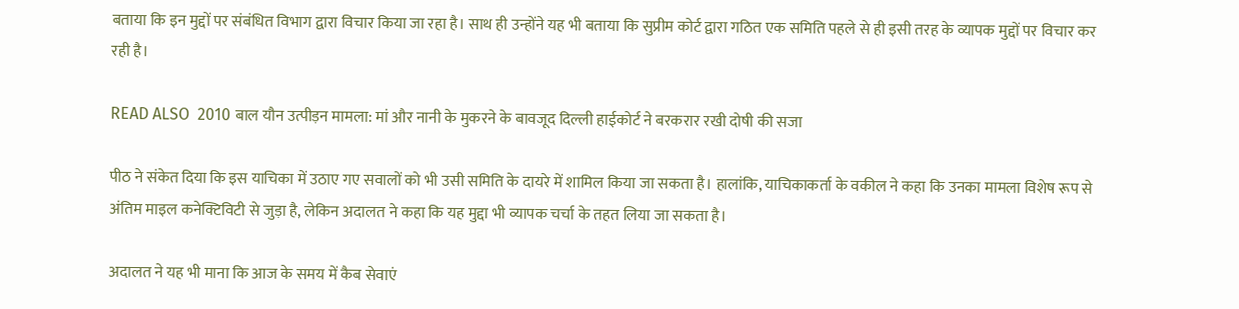बताया कि इन मुद्दों पर संबंधित विभाग द्वारा विचार किया जा रहा है। साथ ही उन्होंने यह भी बताया कि सुप्रीम कोर्ट द्वारा गठित एक समिति पहले से ही इसी तरह के व्यापक मुद्दों पर विचार कर रही है।

READ ALSO  2010 बाल यौन उत्पीड़न मामला: मां और नानी के मुकरने के बावजूद दिल्ली हाईकोर्ट ने बरकरार रखी दोषी की सजा

पीठ ने संकेत दिया कि इस याचिका में उठाए गए सवालों को भी उसी समिति के दायरे में शामिल किया जा सकता है। हालांकि, याचिकाकर्ता के वकील ने कहा कि उनका मामला विशेष रूप से अंतिम माइल कनेक्टिविटी से जुड़ा है, लेकिन अदालत ने कहा कि यह मुद्दा भी व्यापक चर्चा के तहत लिया जा सकता है।

अदालत ने यह भी माना कि आज के समय में कैब सेवाएं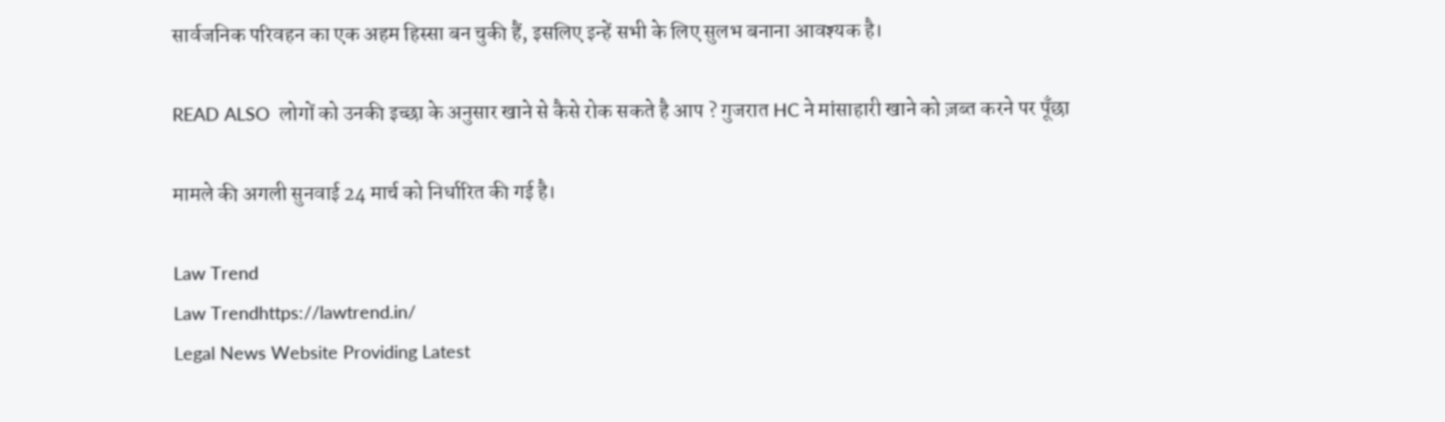सार्वजनिक परिवहन का एक अहम हिस्सा बन चुकी हैं, इसलिए इन्हें सभी के लिए सुलभ बनाना आवश्यक है।

READ ALSO  लोगों को उनकी इच्छा के अनुसार खाने से कैसे रोक सकते है आप ? गुजरात HC ने मांसाहारी खाने को ज़ब्त करने पर पूँछा

मामले की अगली सुनवाई 24 मार्च को निर्धारित की गई है।

Law Trend
Law Trendhttps://lawtrend.in/
Legal News Website Providing Latest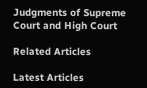Judgments of Supreme Court and High Court

Related Articles

Latest Articles